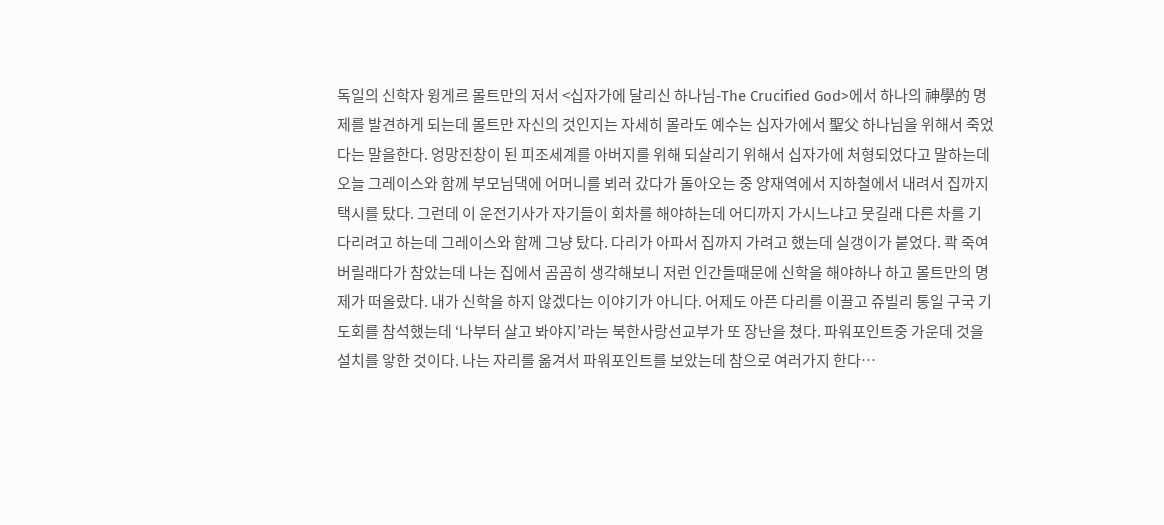독일의 신학자 윙게르 몰트만의 저서 <십자가에 달리신 하나님-The Crucified God>에서 하나의 神學的 명제를 발견하게 되는데 몰트만 자신의 것인지는 자세히 몰라도 예수는 십자가에서 聖父 하나님을 위해서 죽었다는 말을한다. 엉망진창이 된 피조세계를 아버지를 위해 되살리기 위해서 십자가에 처형되었다고 말하는데 오늘 그레이스와 함께 부모님댁에 어머니를 뵈러 갔다가 돌아오는 중 양재역에서 지하철에서 내려서 집까지 택시를 탔다. 그런데 이 운전기사가 자기들이 회차를 해야하는데 어디까지 가시느냐고 뭇길래 다른 차를 기다리려고 하는데 그레이스와 함께 그냥 탔다. 다리가 아파서 집까지 가려고 했는데 실갱이가 붙었다. 콱 죽여버릴래다가 참았는데 나는 집에서 곰곰히 생각해보니 저런 인간들때문에 신학을 해야하나 하고 몰트만의 명제가 떠올랐다. 내가 신학을 하지 않겠다는 이야기가 아니다. 어제도 아픈 다리를 이끌고 쥬빌리 통일 구국 기도회를 참석했는데 ‘나부터 살고 봐야지’라는 북한사랑선교부가 또 장난을 쳤다. 파워포인트중 가운데 것을 설치를 앟한 것이다. 나는 자리를 옮겨서 파워포인트를 보았는데 참으로 여러가지 한다…